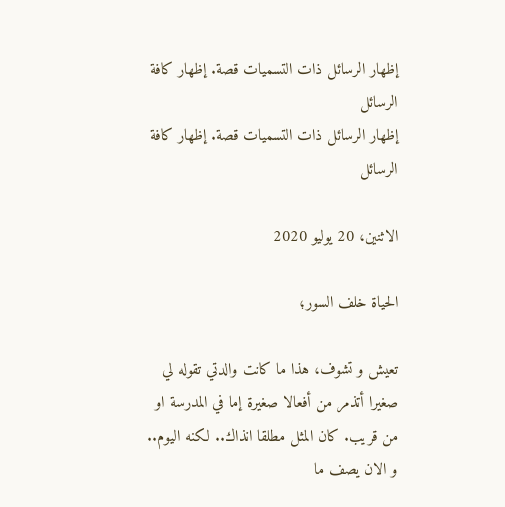إظهار الرسائل ذات التسميات قصة. إظهار كافة الرسائل
إظهار الرسائل ذات التسميات قصة. إظهار كافة الرسائل

الاثنين، 20 يوليو 2020

الحياة خلف السور؛

تعيش و تشوف، هذا ما كانت والدتي تقوله لي صغيرا أتذمر من أفعالا صغيرة إما في المدرسة او من قريب. كان المثل مطلقا انذاك.. لكنه اليوم.. و الان يصف ما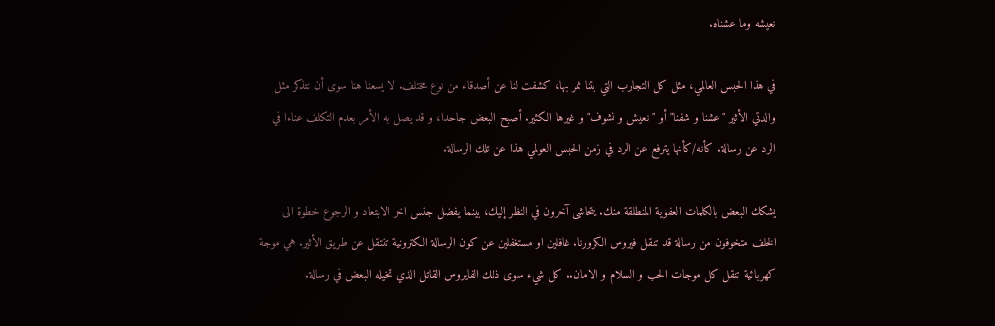نعيشه وما عشناه.

في هذا الحبس العالمي، مثل كل التجارب التي بتنا نمر بها، كشفت لنا عن أصدقاء من نوع مختلف. لا يسعنا هنا سوى أن نتذكر مثل والدتي الأثير "عشنا و شفنا" أو "نعيش و نشوف" و غيرها الكثير. أصبح البعض جاحدا، و قد يصل به الأمر بعدم التكلف عناءا في الرد عن رسالة. كأنه/كأنها يترفع عن الرد في زمن الحبس العولمي هذا عن تلك الرسالة.

يشكك البعض بالكلمات العفوية المنطلقة منك. يتحاشى آخرون في النظر إليك، بينما يفضل جنس اخر الابتعاد و الرجوع خطوة الى الخلف متخوفون من رسالة قد تنقل فيروس الكرورنا. غافلين او مستغفلين عن كون الرسالة الكترونية تنتقل عن طريق الأثير. هي موجة كهربائية تنقل كل موجات الحب و السلام و الامان.. كل شيء سوى ذلك الفايروس القاتل الذي تخيله البعض في رسالة.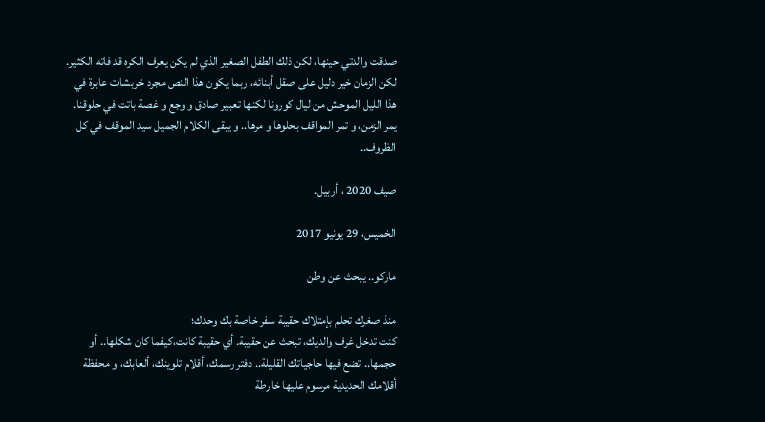صدقت والدتي حينها، لكن ذلك الطفل الصغير الذي لم يكن يعرف الكره قد فاته الكثير. لكن الزمان خير دليل على صقل أبنائه، ربما يكون هذا النص مجرد خربشات عابرة في هذا الليل الموحش من ليال كورونا لكنها تعبير صادق و وجع و غصة باتت في حلوقنا. يمر الزمن، و تمر المواقف بحلوها و مرها.. و يبقى الكلام الجميل سيد الموقف في كل الظروف..

صيف 2020 ، أربيل.

الخميس، 29 يونيو 2017

ماركو.. يبحث عن وطن

منذ صغرك تحلم بإمتلاك حقيبة سفر خاصة بك وحدك؛
كنت تدخل غرف والديك، تبحث عن حقيبة. أي حقيبة كانت،كيفما كان شكلها.. أو حجمها.. تضع فيها حاجياتك القليلة.. دفتر رسمك، أقلام تلوينك، ألعابك، و محفظة أقلامك الحديدية مرسوم عليها خارطة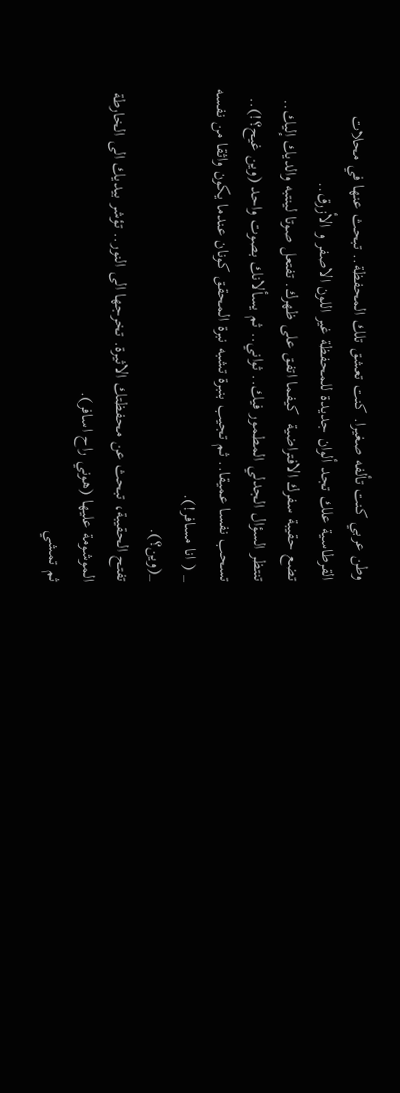وطن عربي كنت تألفه صغيرا. كنت تعشق تلك المحفظة.. تبحث عنها في محلات القرطاسية علك تجد ألوان جديدة للمحفظة غير اللون الاصفر و الأزرق..
تضع حقيبة سفرك الافتراضية  كيفما اتفق على ظهرك. تفتعل صوتا لينتبه والديك إليك.. تنتظر السؤال الجدلي المطمور فيك.. ثواني.. ثم يسألانك بصوت واحد (وين غيح؟!).. تسحب نفسا عميقا.. ثم تجيب بنبرة تشبه نبرة المحقق كونان عندما يكون واثقا من نفسه
_ ( انا مسافر!).
_(وين؟).
تفتح الحقيبة، تبحث عن محفظتك الاثيرة. تخرجها الى النور.. تؤشر بيديك الى الخارطة الموشومة عليها (هوني راح اسافر).
ثم تمشي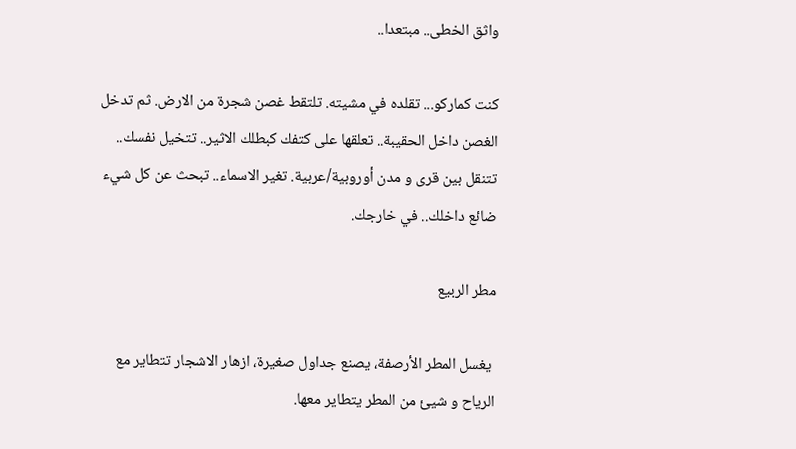واثق الخطى.. مبتعدا..

كنت كماركو... تقلده في مشيته. تلتقط غصن شجرة من الارض. ثم تدخل الغصن داخل الحقيبة.. تعلقها على كتفك كبطلك الاثير.. تتخيل نفسك.. تتنقل بين قرى و مدن أوروبية/عربية. تغير الاسماء.. تبحث عن كل شيء ضائع داخلك.. في خارجك.

مطر الربيع

 يغسل المطر الأرصفة، يصنع جداول صغيرة، ازهار الاشجار تتطاير مع الرياح و شيئ من المطر يتطاير معها.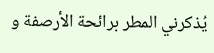يُذكرني المطر برائحة الأرصفة و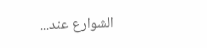الشوارع عند...